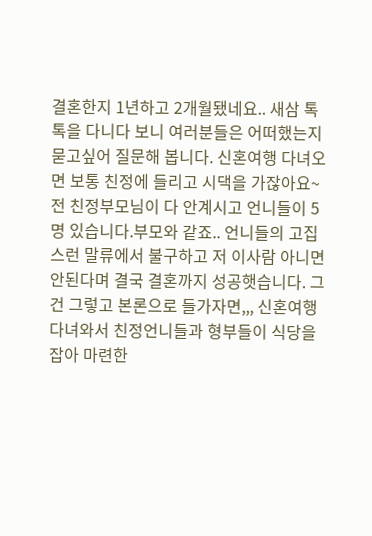결혼한지 1년하고 2개월됐네요.. 새삼 톡톡을 다니다 보니 여러분들은 어떠했는지 묻고싶어 질문해 봅니다. 신혼여행 다녀오면 보통 친정에 들리고 시댁을 가잖아요~ 전 친정부모님이 다 안계시고 언니들이 5명 있습니다.부모와 같죠.. 언니들의 고집스런 말류에서 불구하고 저 이사람 아니면 안된다며 결국 결혼까지 성공햇습니다. 그건 그렇고 본론으로 들가자면,,, 신혼여행 다녀와서 친정언니들과 형부들이 식당을 잡아 마련한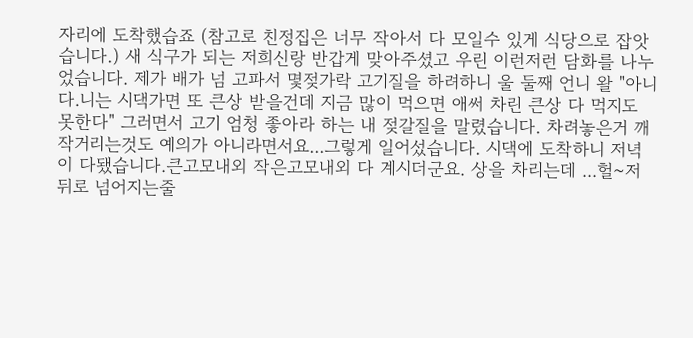자리에 도착했습죠 (참고로 친정집은 너무 작아서 다 모일수 있게 식당으로 잡앗습니다.) 새 식구가 되는 저희신랑 반갑게 맞아주셨고 우린 이런저런 담화를 나누었습니다. 제가 배가 넘 고파서 몇젖가락 고기질을 하려하니 울 둘째 언니 왈 "아니다.니는 시댁가면 또 큰상 받을건데 지금 많이 먹으면 애써 차린 큰상 다 먹지도 못한다" 그러면서 고기 엄청 좋아라 하는 내 젖갈질을 말렸습니다. 차려놓은거 깨작거리는것도 예의가 아니라면서요...그렇게 일어섰습니다. 시댁에 도착하니 저녁이 다됐습니다.큰고모내외 작은고모내외 다 계시더군요. 상을 차리는데 ...헐~저 뒤로 넘어지는줄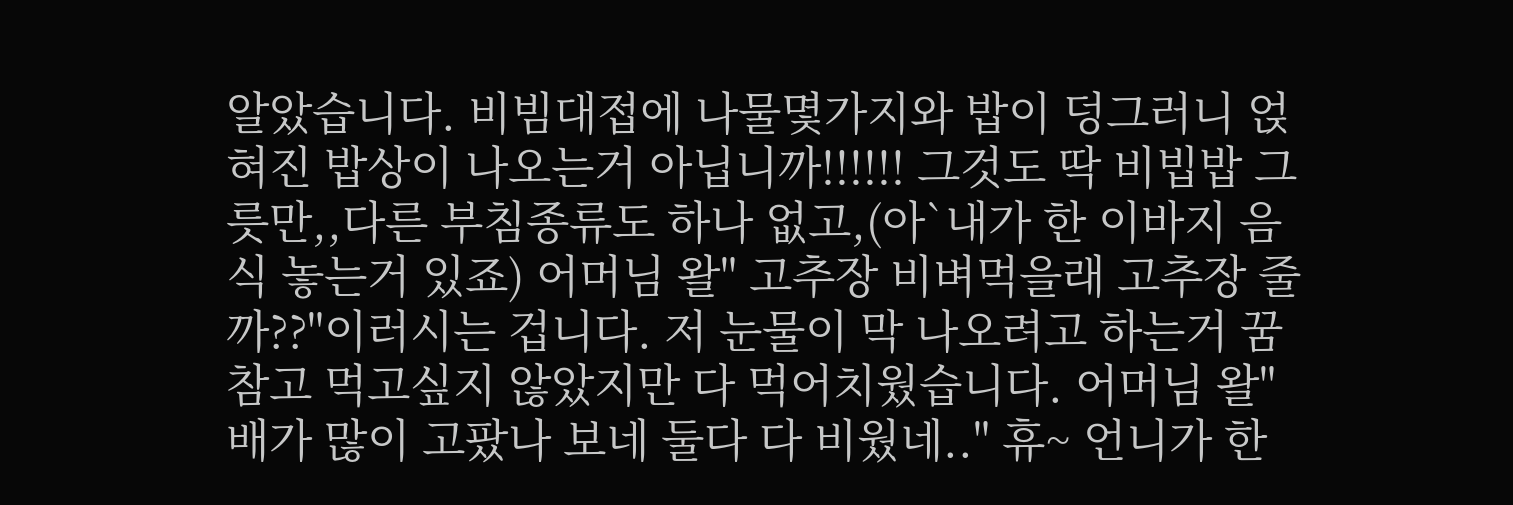알았습니다. 비빔대접에 나물몇가지와 밥이 덩그러니 얹혀진 밥상이 나오는거 아닙니까!!!!!! 그것도 딱 비빕밥 그릇만,,다른 부침종류도 하나 없고,(아`내가 한 이바지 음식 놓는거 있죠) 어머님 왈" 고추장 비벼먹을래 고추장 줄까??"이러시는 겁니다. 저 눈물이 막 나오려고 하는거 꿈참고 먹고싶지 않았지만 다 먹어치웠습니다. 어머님 왈"배가 많이 고팠나 보네 둘다 다 비웠네.." 휴~ 언니가 한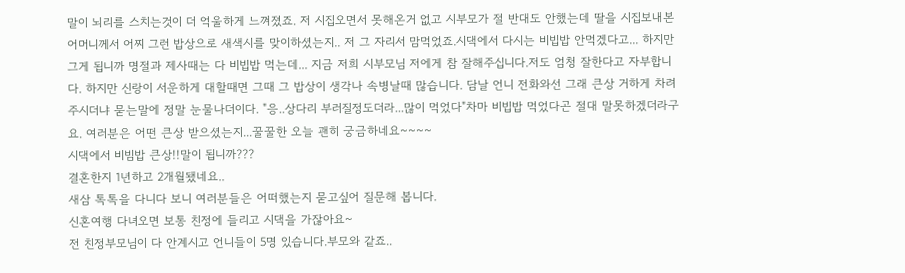말이 뇌리를 스치는것이 더 억울하게 느껴졌죠. 저 시집오면서 못해온거 없고 시부모가 절 반대도 안했는데 딸을 시집보내본 어머니께서 어찌 그런 밥상으로 새색시를 맞이하셨는지.. 저 그 자리서 맘먹었죠.시댁에서 다시는 비빕밥 안먹겠다고... 하지만 그게 됩니까 명절과 제사때는 다 비빕밥 먹는데... 지금 저희 시부모님 저에게 참 잘해주십니다.저도 엄청 잘한다고 자부합니다. 하지만 신랑이 서운하게 대할때면 그때 그 밥상이 생각나 속병날때 많습니다. 담날 언니 전화와선 그래 큰상 거하게 차려주시더냐 묻는말에 정말 눈물나더이다. "응..상다리 부러질정도더라...많이 먹었다"차마 비빕밥 먹었다곤 절대 말못하겠더라구요. 여러분은 어떤 큰상 받으셨는지...꿀꿀한 오늘 괜히 궁금하네요~~~~
시댁에서 비빔밥 큰상!!말이 됩니까???
결혼한지 1년하고 2개월됐네요..
새삼 톡톡을 다니다 보니 여러분들은 어떠했는지 묻고싶어 질문해 봅니다.
신혼여행 다녀오면 보통 친정에 들리고 시댁을 가잖아요~
전 친정부모님이 다 안계시고 언니들이 5명 있습니다.부모와 같죠..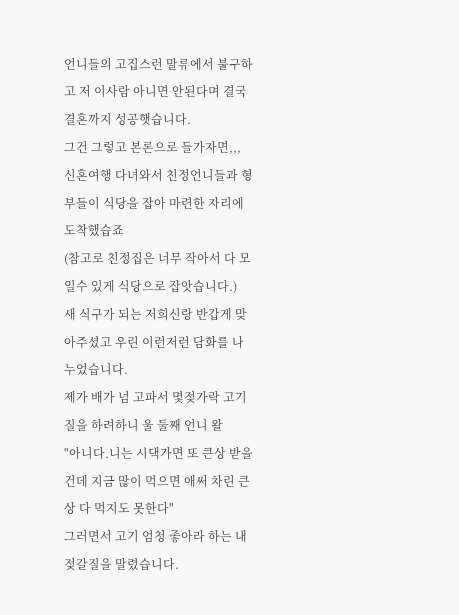언니들의 고집스런 말류에서 불구하고 저 이사람 아니면 안된다며 결국 결혼까지 성공햇습니다.
그건 그렇고 본론으로 들가자면,,,
신혼여행 다녀와서 친정언니들과 형부들이 식당을 잡아 마련한 자리에 도착했습죠
(참고로 친정집은 너무 작아서 다 모일수 있게 식당으로 잡앗습니다.)
새 식구가 되는 저희신랑 반갑게 맞아주셨고 우린 이런저런 담화를 나누었습니다.
제가 배가 넘 고파서 몇젖가락 고기질을 하려하니 울 둘째 언니 왈
"아니다.니는 시댁가면 또 큰상 받을건데 지금 많이 먹으면 애써 차린 큰상 다 먹지도 못한다"
그러면서 고기 엄청 좋아라 하는 내 젖갈질을 말렸습니다.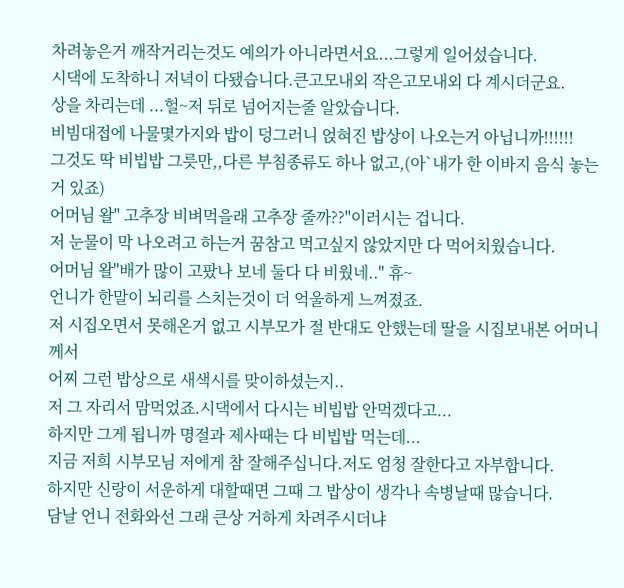차려놓은거 깨작거리는것도 예의가 아니라면서요...그렇게 일어섰습니다.
시댁에 도착하니 저녁이 다됐습니다.큰고모내외 작은고모내외 다 계시더군요.
상을 차리는데 ...헐~저 뒤로 넘어지는줄 알았습니다.
비빔대접에 나물몇가지와 밥이 덩그러니 얹혀진 밥상이 나오는거 아닙니까!!!!!!
그것도 딱 비빕밥 그릇만,,다른 부침종류도 하나 없고,(아`내가 한 이바지 음식 놓는거 있죠)
어머님 왈" 고추장 비벼먹을래 고추장 줄까??"이러시는 겁니다.
저 눈물이 막 나오려고 하는거 꿈참고 먹고싶지 않았지만 다 먹어치웠습니다.
어머님 왈"배가 많이 고팠나 보네 둘다 다 비웠네.." 휴~
언니가 한말이 뇌리를 스치는것이 더 억울하게 느껴졌죠.
저 시집오면서 못해온거 없고 시부모가 절 반대도 안했는데 딸을 시집보내본 어머니께서
어찌 그런 밥상으로 새색시를 맞이하셨는지..
저 그 자리서 맘먹었죠.시댁에서 다시는 비빕밥 안먹겠다고...
하지만 그게 됩니까 명절과 제사때는 다 비빕밥 먹는데...
지금 저희 시부모님 저에게 참 잘해주십니다.저도 엄청 잘한다고 자부합니다.
하지만 신랑이 서운하게 대할때면 그때 그 밥상이 생각나 속병날때 많습니다.
담날 언니 전화와선 그래 큰상 거하게 차려주시더냐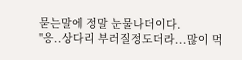묻는말에 정말 눈물나더이다.
"응..상다리 부러질정도더라...많이 먹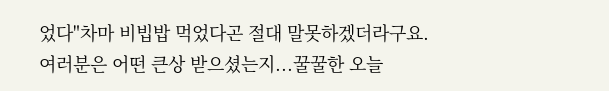었다"차마 비빕밥 먹었다곤 절대 말못하겠더라구요.
여러분은 어떤 큰상 받으셨는지...꿀꿀한 오늘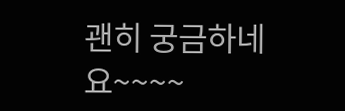괜히 궁금하네요~~~~